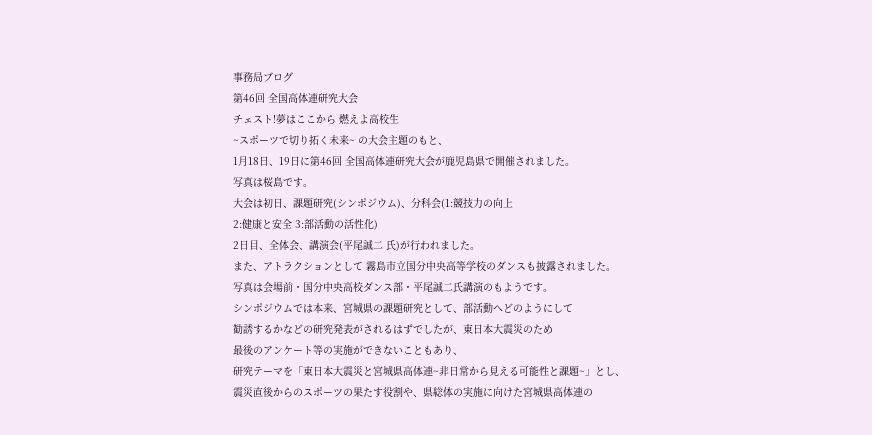事務局ブログ
第46回 全国高体連研究大会
チェスト!夢はここから 燃えよ高校生
~スポーツで切り拓く未来~ の大会主題のもと、
1月18日、19日に第46回 全国高体連研究大会が鹿児島県で開催されました。
写真は桜島です。
大会は初日、課題研究(シンポジウム)、分科会(1:競技力の向上
2:健康と安全 3:部活動の活性化)
2日目、全体会、講演会(平尾誠二 氏)が行われました。
また、アトラクションとして 霧島市立国分中央高等学校のダンスも披露されました。
写真は会場前・国分中央高校ダンス部・平尾誠二氏講演のもようです。
シンポジウムでは本来、宮城県の課題研究として、部活動へどのようにして
勧誘するかなどの研究発表がされるはずでしたが、東日本大震災のため
最後のアンケート等の実施ができないこともあり、
研究テーマを「東日本大震災と宮城県高体連~非日常から見える可能性と課題~」とし、
震災直後からのスポーツの果たす役割や、県総体の実施に向けた宮城県高体連の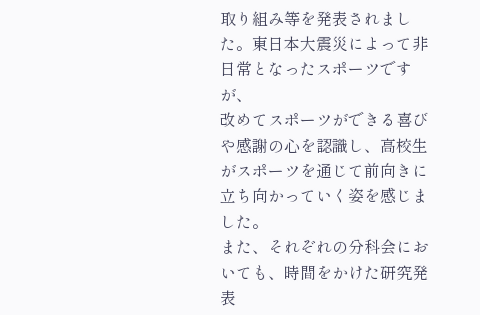取り組み等を発表されました。東日本大震災によって非日常となったスポーツですが、
改めてスポーツができる喜びや感謝の心を認識し、高校生がスポーツを通じて前向きに
立ち向かっていく姿を感じました。
また、それぞれの分科会においても、時間をかけた研究発表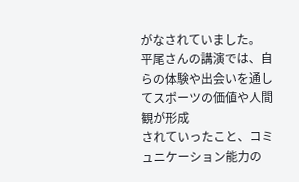がなされていました。
平尾さんの講演では、自らの体験や出会いを通してスポーツの価値や人間観が形成
されていったこと、コミュニケーション能力の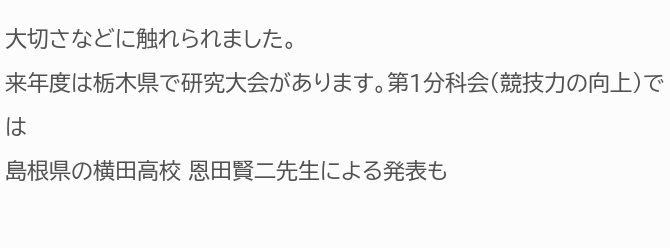大切さなどに触れられました。
来年度は栃木県で研究大会があります。第1分科会(競技力の向上)では
島根県の横田高校 恩田賢二先生による発表も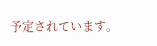予定されています。